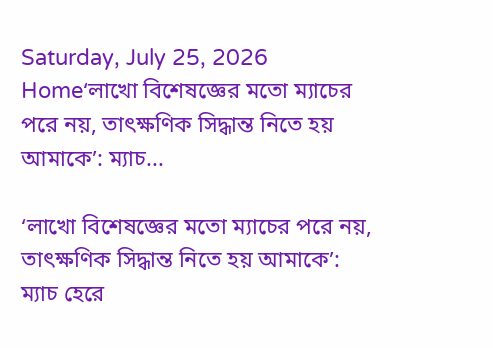Saturday, July 25, 2026
Home‘লাখো বিশেষজ্ঞের মতো ম্যাচের পরে নয়, তাৎক্ষণিক সিদ্ধান্ত নিতে হয় আমাকে’: ম্যাচ...

‘লাখো বিশেষজ্ঞের মতো ম্যাচের পরে নয়, তাৎক্ষণিক সিদ্ধান্ত নিতে হয় আমাকে’: ম্যাচ হেরে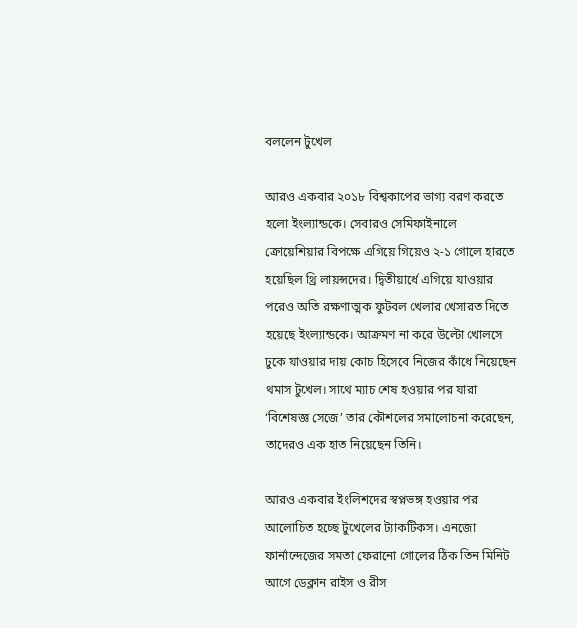বললেন টুখেল

আরও একবার ২০১৮ বিশ্বকাপের ভাগ্য বরণ করতে হলো ইংল্যান্ডকে। সেবারও সেমিফাইনালে ক্রোয়েশিয়ার বিপক্ষে এগিয়ে গিয়েও ২-১ গোলে হারতে হয়েছিল থ্রি লায়ন্সদের। দ্বিতীয়ার্ধে এগিয়ে যাওয়ার পরেও অতি রক্ষণাত্মক ফুটবল খেলার খেসারত দিতে হয়েছে ইংল্যান্ডকে। আক্রমণ না করে উল্টো খোলসে ঢুকে যাওয়ার দায় কোচ হিসেবে নিজের কাঁধে নিয়েছেন থমাস টুখেল। সাথে ম্যাচ শেষ হওয়ার পর যারা ‘বিশেষজ্ঞ সেজে’ তার কৌশলের সমালোচনা করেছেন, তাদেরও এক হাত নিয়েছেন তিনি।

আরও একবার ইংলিশদের স্বপ্নভঙ্গ হওয়ার পর আলোচিত হচ্ছে টুখেলের ট্যাকটিকস। এনজো ফার্নান্দেজের সমতা ফেরানো গোলের ঠিক তিন মিনিট আগে ডেক্লান রাইস ও রীস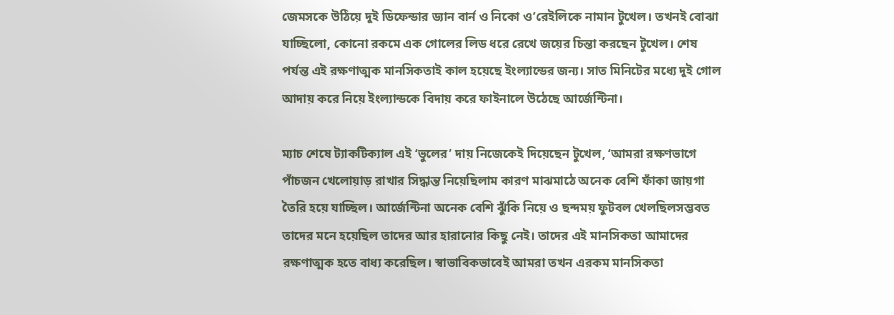জেমসকে উঠিয়ে দুই ডিফেন্ডার ড্যান বার্ন ও নিকো ও’রেইলিকে নামান টুখেল। তখনই বোঝা যাচ্ছিলো, কোনো রকমে এক গোলের লিড ধরে রেখে জয়ের চিন্তা করছেন টুখেল। শেষ পর্যন্ত এই রক্ষণাত্মক মানসিকতাই কাল হয়েছে ইংল্যান্ডের জন্য। সাত মিনিটের মধ্যে দুই গোল আদায় করে নিয়ে ইংল্যান্ডকে বিদায় করে ফাইনালে উঠেছে আর্জেন্টিনা।

ম্যাচ শেষে ট্যাকটিক্যাল এই ‘ভুলের’ দায় নিজেকেই দিয়েছেন টুখেল, ‘আমরা রক্ষণভাগে পাঁচজন খেলোয়াড় রাখার সিদ্ধান্ত নিয়েছিলাম কারণ মাঝমাঠে অনেক বেশি ফাঁকা জায়গা তৈরি হয়ে যাচ্ছিল। আর্জেন্টিনা অনেক বেশি ঝুঁকি নিয়ে ও ছন্দময় ফুটবল খেলছিলসম্ভবত তাদের মনে হয়েছিল তাদের আর হারানোর কিছু নেই। তাদের এই মানসিকতা আমাদের রক্ষণাত্মক হতে বাধ্য করেছিল। স্বাভাবিকভাবেই আমরা তখন এরকম মানসিকতা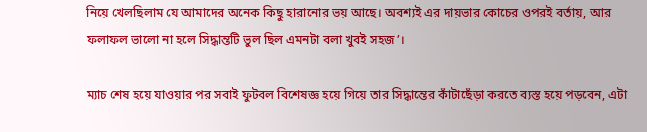নিয়ে খেলছিলাম যে আমাদের অনেক কিছু হারানোর ভয় আছে। অবশ্যই এর দায়ভার কোচের ওপরই বর্তায়, আর ফলাফল ভালো না হলে সিদ্ধান্তটি ভুল ছিল এমনটা বলা খুবই সহজ’।

ম্যাচ শেষ হয়ে যাওয়ার পর সবাই ফুটবল বিশেষজ্ঞ হয়ে গিয়ে তার সিদ্ধান্তের কাঁটাছেঁড়া করতে ব্যস্ত হয়ে পড়বেন, এটা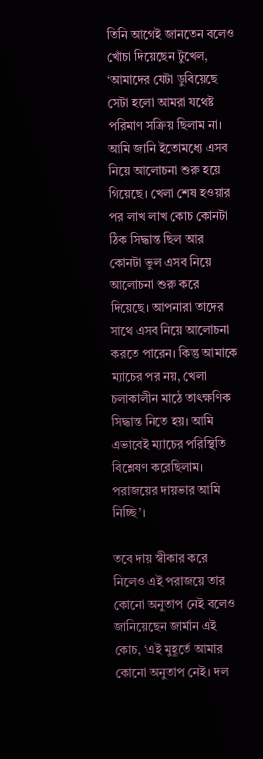তিনি আগেই জানতেন বলেও খোঁচা দিয়েছেন টুখেল, ‘আমাদের যেটা ডুবিয়েছে সেটা হলো আমরা যথেষ্ট পরিমাণ সক্রিয় ছিলাম না। আমি জানি ইতোমধ্যে এসব নিয়ে আলোচনা শুরু হয়ে গিয়েছে। খেলা শেষ হওয়ার পর লাখ লাখ কোচ কোনটা ঠিক সিদ্ধান্ত ছিল আর কোনটা ভুল এসব নিয়ে আলোচনা শুরু করে দিয়েছে। আপনারা তাদের সাথে এসব নিয়ে আলোচনা করতে পারেন। কিন্তু আমাকে ম্যাচের পর নয়, খেলা চলাকালীন মাঠে তাৎক্ষণিক সিদ্ধান্ত নিতে হয়। আমি এভাবেই ম্যাচের পরিস্থিতি বিশ্লেষণ করেছিলাম। পরাজয়ের দায়ভার আমি নিচ্ছি’।

তবে দায় স্বীকার করে নিলেও এই পরাজয়ে তার কোনো অনুতাপ নেই বলেও জানিয়েছেন জার্মান এই কোচ, ‘এই মুহূর্তে আমার কোনো অনুতাপ নেই। দল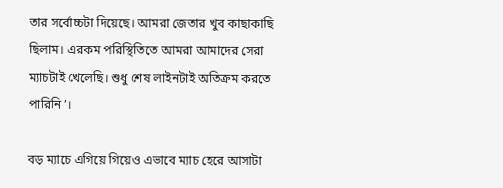তার সর্বোচ্চটা দিয়েছে। আমরা জেতার খুব কাছাকাছি ছিলাম। এরকম পরিস্থিতিতে আমরা আমাদের সেরা ম্যাচটাই খেলেছি। শুধু শেষ লাইনটাই অতিক্রম করতে পারিনি’।

বড় ম্যাচে এগিয়ে গিয়েও এভাবে ম্যাচ হেরে আসাটা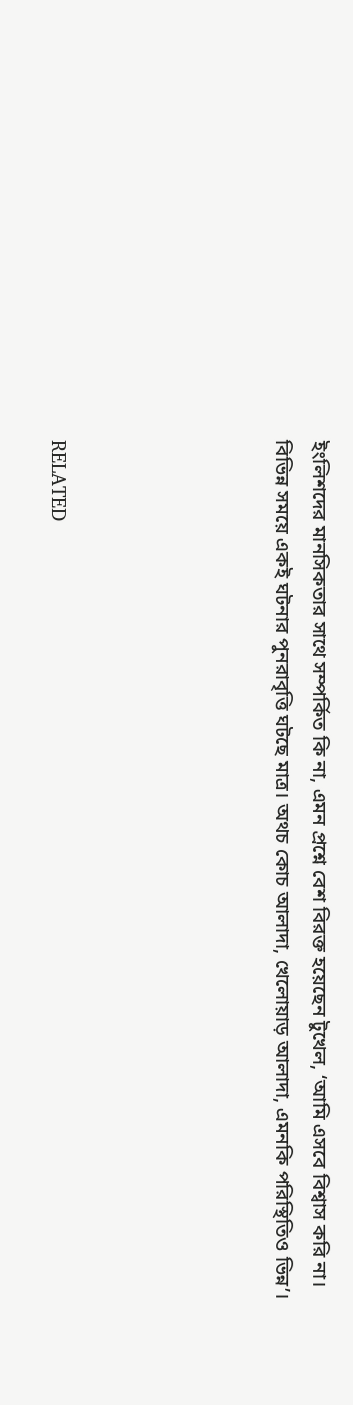ইংলিশদের মানসিকতার সাথে সম্পর্কিত কি না, এমন প্রশ্নে বেশ বিরক্ত হয়েছেন টুখেল, ‘আমি এসবে বিশ্বাস করি না। বিভিন্ন সময়ে একই ঘটনার পুনরাবৃত্তি ঘটছে মাত্র। অথচ কোচ আলাদা, খেলোয়াড় আলাদা, এমনকি পরিস্থিতিও ভিন্ন’।





RELATED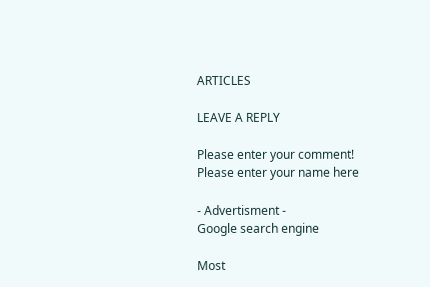ARTICLES

LEAVE A REPLY

Please enter your comment!
Please enter your name here

- Advertisment -
Google search engine

Most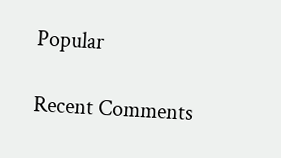Popular

Recent Comments